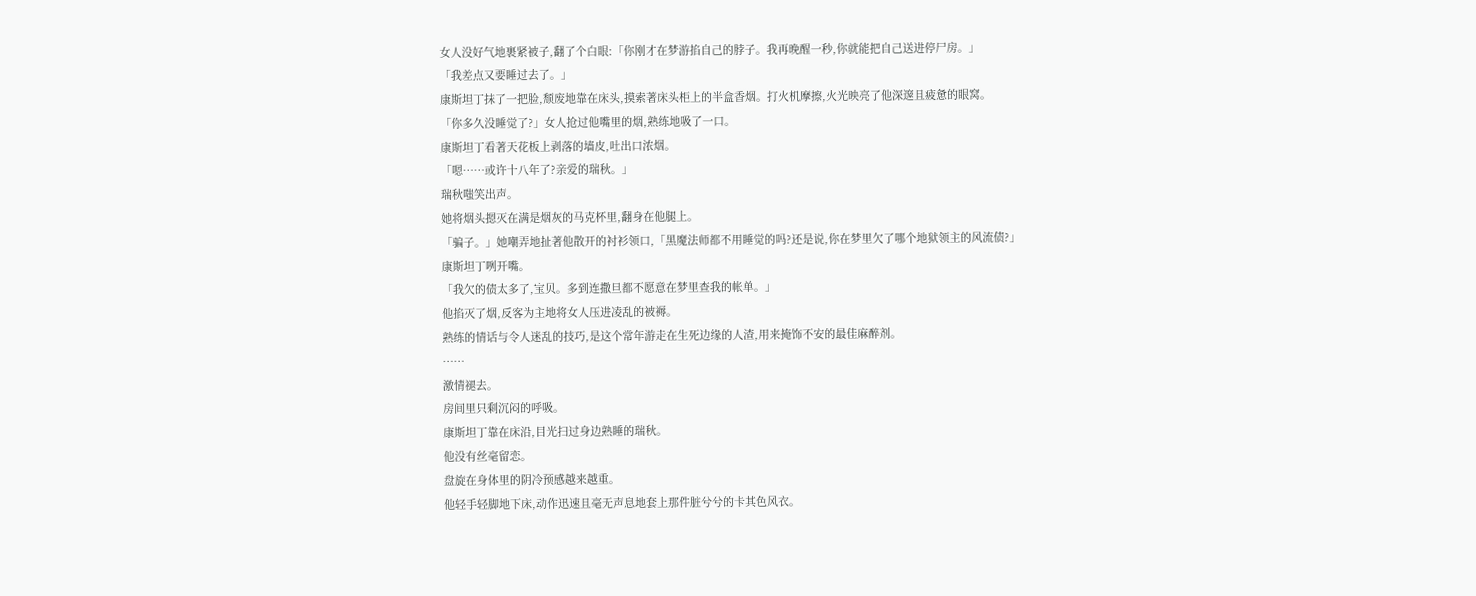女人没好气地裹紧被子,翻了个白眼:「你刚才在梦游掐自己的脖子。我再晚醒一秒,你就能把自己送进停尸房。」
「我差点又要睡过去了。」
康斯坦丁抹了一把脸,颓废地靠在床头,摸索著床头柜上的半盒香烟。打火机摩擦,火光映亮了他深邃且疲惫的眼窝。
「你多久没睡觉了?」女人抢过他嘴里的烟,熟练地吸了一口。
康斯坦丁看著天花板上剥落的墙皮,吐出口浓烟。
「嗯……或许十八年了?亲爱的瑞秋。」
瑞秋嗤笑出声。
她将烟头摁灭在满是烟灰的马克杯里,翻身在他腿上。
「骗子。」她嘲弄地扯著他散开的衬衫领口,「黑魔法师都不用睡觉的吗?还是说,你在梦里欠了哪个地狱领主的风流债?」
康斯坦丁咧开嘴。
「我欠的债太多了,宝贝。多到连撒旦都不愿意在梦里查我的帐单。」
他掐灭了烟,反客为主地将女人压进凌乱的被褥。
熟练的情话与令人迷乱的技巧,是这个常年游走在生死边缘的人渣,用来掩饰不安的最佳麻醉剂。
……
激情褪去。
房间里只剩沉闷的呼吸。
康斯坦丁靠在床沿,目光扫过身边熟睡的瑞秋。
他没有丝毫留恋。
盘旋在身体里的阴冷预感越来越重。
他轻手轻脚地下床,动作迅速且毫无声息地套上那件脏兮兮的卡其色风衣。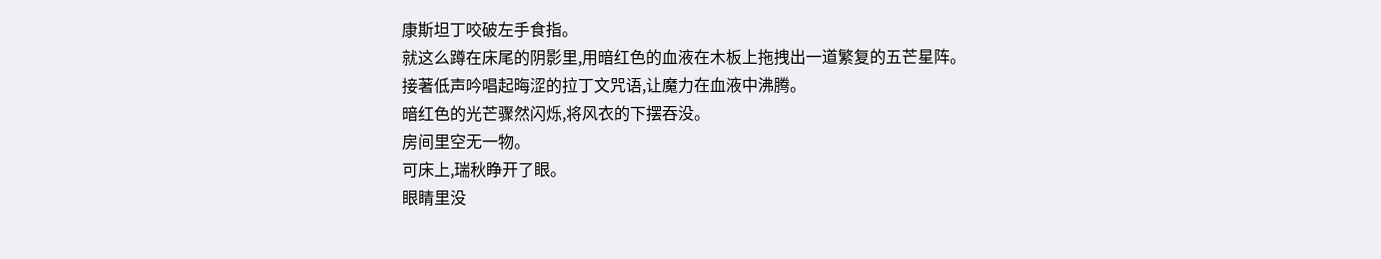康斯坦丁咬破左手食指。
就这么蹲在床尾的阴影里,用暗红色的血液在木板上拖拽出一道繁复的五芒星阵。
接著低声吟唱起晦涩的拉丁文咒语,让魔力在血液中沸腾。
暗红色的光芒骤然闪烁,将风衣的下摆吞没。
房间里空无一物。
可床上,瑞秋睁开了眼。
眼睛里没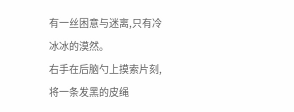有一丝困意与迷离,只有冷冰冰的漠然。
右手在后脑勺上摸索片刻,将一条发黑的皮绳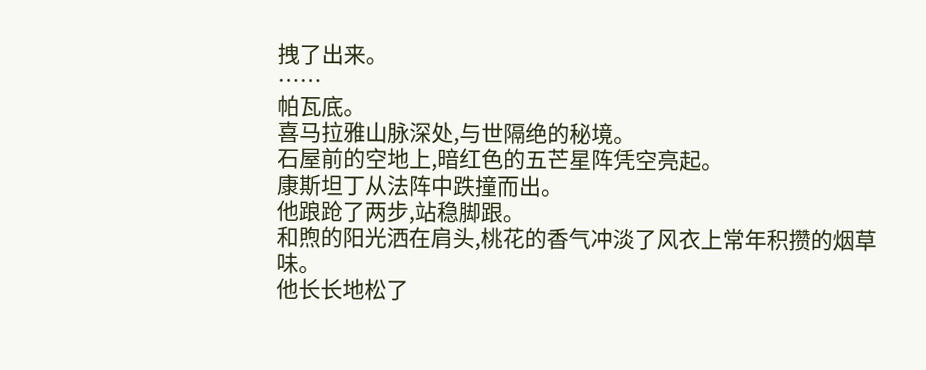拽了出来。
……
帕瓦底。
喜马拉雅山脉深处,与世隔绝的秘境。
石屋前的空地上,暗红色的五芒星阵凭空亮起。
康斯坦丁从法阵中跌撞而出。
他踉跄了两步,站稳脚跟。
和煦的阳光洒在肩头,桃花的香气冲淡了风衣上常年积攒的烟草味。
他长长地松了